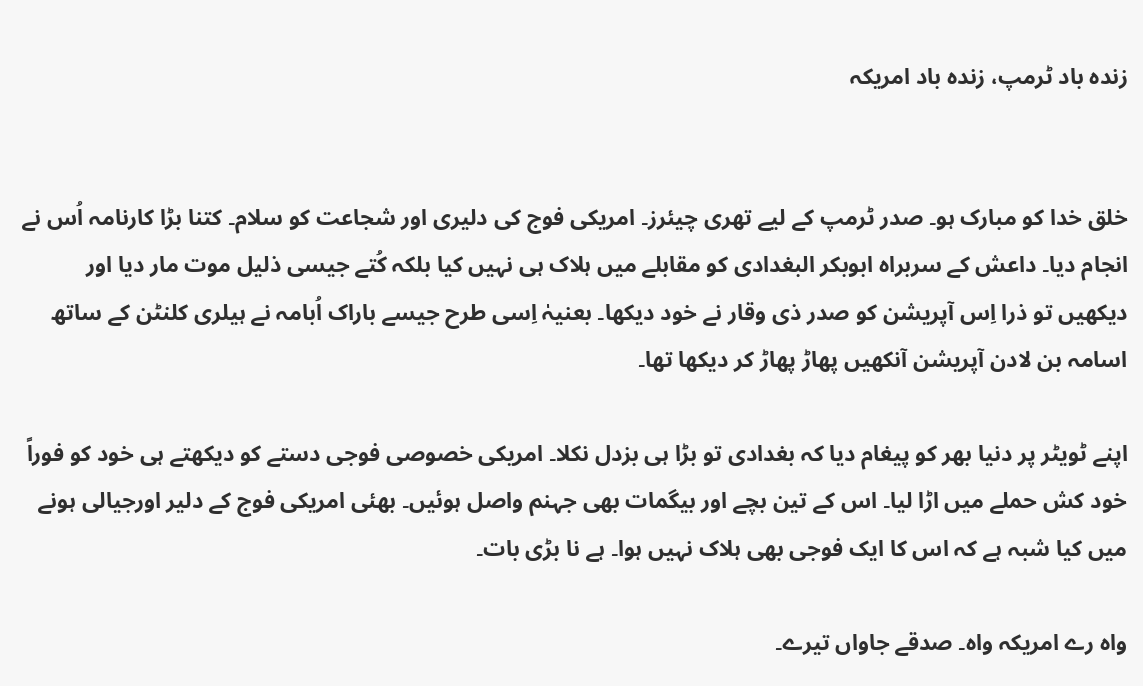زندہ باد ٹرمپ، زندہ باد امریکہ


خلق خدا کو مبارک ہو۔ صدر ٹرمپ کے لیے تھری چیئرز۔ امریکی فوج کی دلیری اور شجاعت کو سلام۔ کتنا بڑا کارنامہ اُس نے انجام دیا۔ داعش کے سربراہ ابوبکر البغدادی کو مقابلے میں ہلاک ہی نہیں کیا بلکہ کُتے جیسی ذلیل موت مار دیا اور دیکھیں تو ذرا اِس آپریشن کو صدر ذی وقار نے خود دیکھا۔ بعنیہٰ اِسی طرح جیسے باراک اُبامہ نے ہیلری کلنٹن کے ساتھ اسامہ بن لادن آپریشن آنکھیں پھاڑ پھاڑ کر دیکھا تھا۔

اپنے ٹویٹر پر دنیا بھر کو پیغام دیا کہ بغدادی تو بڑا ہی بزدل نکلا۔ امریکی خصوصی فوجی دستے کو دیکھتے ہی خود کو فوراً خود کش حملے میں اڑا لیا۔ اس کے تین بچے اور بیگمات بھی جہنم واصل ہوئیں۔ بھئی امریکی فوج کے دلیر اورجیالی ہونے میں کیا شبہ ہے کہ اس کا ایک فوجی بھی ہلاک نہیں ہوا۔ ہے نا بڑی بات۔

واہ رے امریکہ واہ۔ صدقے جاواں تیرے۔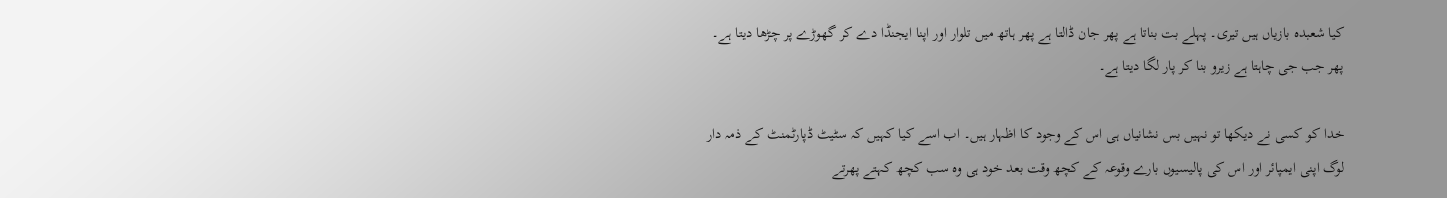کیا شعبدہ بازیاں ہیں تیری۔ پہلے بت بناتا ہے پھر جان ڈالتا ہے پھر ہاتھ میں تلوار اور اپنا ایجنڈا دے کر گھوڑے پر چڑھا دیتا ہے۔ پھر جب جی چاہتا ہے زیرو بنا کر پار لگا دیتا ہے۔

خدا کو کسی نے دیکھا تو نہیں بس نشانیاں ہی اس کے وجود کا اظہار ہیں۔ اب اسے کیا کہیں کہ سٹیٹ ڈپارٹمنٹ کے ذمہ دار لوگ اپنی ایمپائر اور اس کی پالیسیوں بارے وقوعہ کے کچھ وقت بعد خود ہی وہ سب کچھ کہتے پھرتے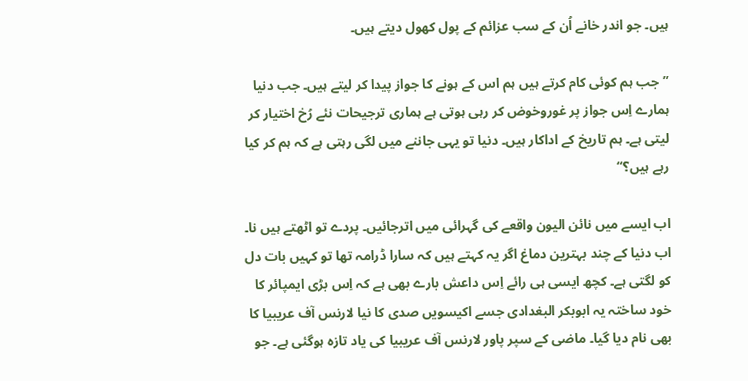ہیں۔ جو اندر خانے اُن کے سب عزائم کے پول کھول دیتے ہیں۔

” جب ہم کوئی کام کرتے ہیں ہم اس کے ہونے کا جواز پیدا کر لیتے ہیں۔ جب دنیا ہمارے اِس جواز پر غوروخوض کر رہی ہوتی ہے ہماری ترجیحات نئے رُخ اختیار کر لیتی ہے۔ ہم تاریخ کے اداکار ہیں۔ دنیا تو یہی جاننے میں لگی رہتی ہے کہ ہم کر کیا رہے ہیں؟“

اب ایسے میں نائن الیون واقعے کی گہرائی میں اترجائیں۔ پردے تو اٹھتے ہیں نا۔ اب دنیا کے چند بہترین دماغ اگر یہ کہتے ہیں کہ سارا ڈرامہ تھا تو کہیں بات دل کو لگتی ہے۔ کچھ ایسی ہی رائے اِس داعش بارے بھی ہے کہ اِس بڑی ایمپائر کا خود ساختہ یہ ابوبکر البغدادی جسے اکیسویں صدی کا نیا لارنس آف عریبیا کا بھی نام دیا گیا۔ ماضی کے سپر پاور لارنس آف عریبیا کی یاد تازہ ہوگئی ہے۔ جو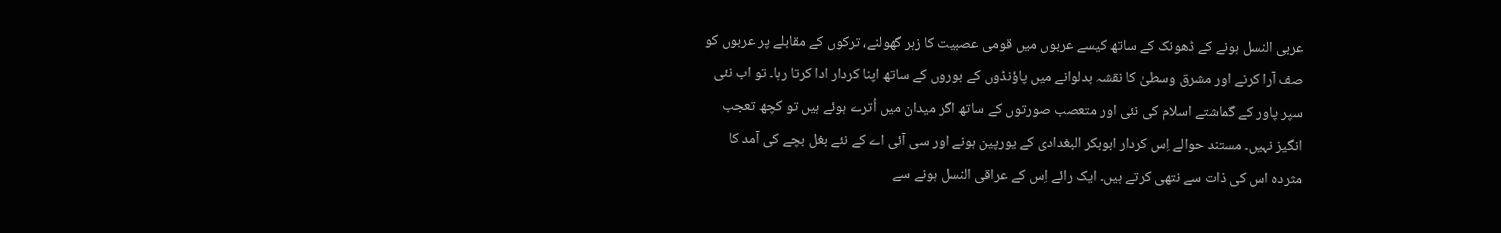عربی النسل ہونے کے ڈھونک کے ساتھ کیسے عربوں میں قومی عصبیت کا زہر گھولنے، ترکوں کے مقابلے پر عربوں کو صف آرا کرنے اور مشرق وسطیٰ کا نقشہ بدلوانے میں پاؤنڈوں کے بوروں کے ساتھ اپنا کردار ادا کرتا رہا۔ تو اب نئی سپر پاور کے گماشتے اسلام کی نئی اور متعصب صورتوں کے ساتھ اگر میدان میں اُترے ہوئے ہیں تو کچھ تعجب انگیز نہیں۔ مستند حوالے اِس کردار ابوبکر البغدادی کے یورپین ہونے اور سی آئی اے کے نئے بغل بچے کی آمد کا مثردہ اس کی ذات سے نتھی کرتے ہیں۔ ایک رائے اِس کے عراقی النسل ہونے سے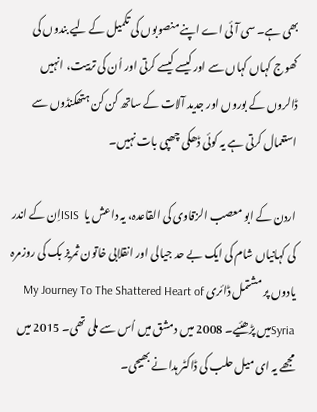بھی ہے۔ سی آئی اے اپنے منصوبوں کی تکمیل کے لیے بندوں کی کھوج کہاں کہاں سے اور کیسے کیسے کرتی اور اُن کی تربیت، انہیں ڈالروں کے بوروں اور جدید آلات کے ساتھ کن کن ہتھکنڈوں سے استعمال کرتی ہے یہ کوئی ڈھکی چھپی بات نہیں۔

اردن کے ابو معصب الزقاوی کی القاعدہ، یہ داعش یا  ISISاِن کے اندر کی کہانیاں شام کی ایک بے حد جیالی اور انقلابی خاتون ثمریز بک کی روزمرہ یادوں پر مشتمل ڈائری My Journey To The Shattered Heart of Syriaمیں پڑھئیے۔ 2008 میں دمشق میں اُس سے ملی تھی۔ 2015 میں مجھے یہ ای میل حلب کی ڈاکٹر ہدا نے بھیجی۔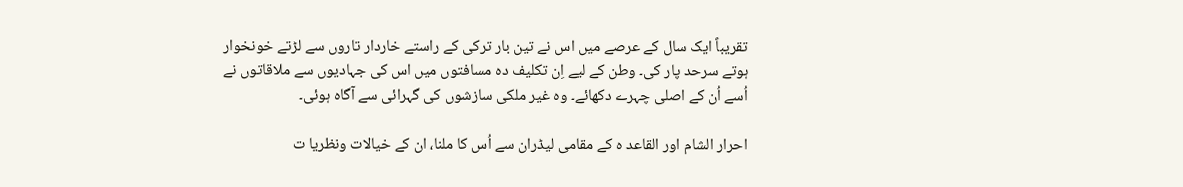تقریباً ایک سال کے عرصے میں اس نے تین بار ترکی کے راستے خاردار تاروں سے لڑتے خونخوار ہوتے سرحد پار کی۔ وطن کے لیے اِن تکلیف دہ مسافتوں میں اس کی جہادیوں سے ملاقاتوں نے اُسے اُن کے اصلی چہرے دکھائے۔ وہ غیر ملکی سازشوں کی گہرائی سے آگاہ ہوئی۔

احرار الشام اور القاعد ہ کے مقامی لیڈران سے اُس کا ملنا، ان کے خیالات ونظریا ت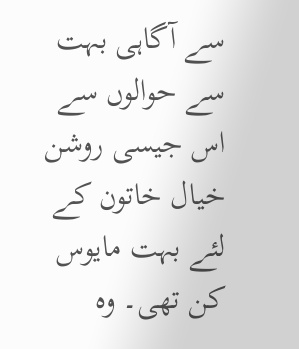سے آگاہی بہت سے حوالوں سے اس جیسی روشن خیال خاتون کے لئے بہت مایوس کن تھی۔ وہ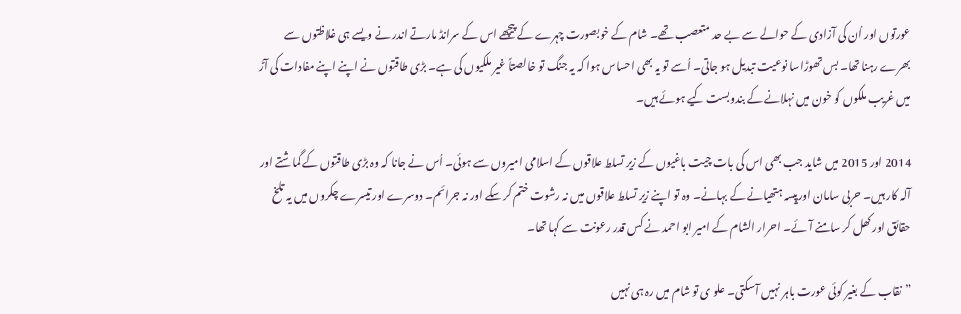عورتوں اور اُن کی آزادی کے حوالے سے بے حد متعصب تھے۔ شام کے خوبصورت چہرے کے پیچھے اس کے سرانڈ مارتے اندر نے ویسے ہی غلاظتوں سے بھرے رہنا تھا۔ بس تھوڑاسا نوعیت تبدیل ہو جاتی۔ اُسے تو یہ بھی احساس ہوا کہ یہ جنگ تو خالصتاً غیر ملکیوں کی ہے۔ بڑی طاقتوں نے اپنے اپنے مفادات کی آڑ میں غریب ملکوں کو خون میں نہلانے کے بندوبست کیے ہوئے ہیں۔

2014 اور 2015 میں شاید جب بھی اس کی بات چیت باغیوں کے زیر تسلط علاقوں کے اسلامی امیروں سے ہوئی۔ اُس نے جانا کہ وہ بڑی طاقتوں کے گماشتے اور آلہ کار ہیں۔ حربی سامان اورپیسہ ہتھیانے کے بہانے۔ وہ تو اپنے زیر تسلط علاقوں میں نہ رشوت ختم کر سکے اور نہ جرائم۔ دوسرے اور تیسرے چکروں میں یہ تلخ حقائق اور کھل کر سامنے آئے۔ احرار الشام کے امیر ابو احمد نے کس قدر رعونت سے کہا تھا۔

”نقاب کے بغیر کوئی عورت باہر نہیں آسکتی۔ علو ی تو شام میں رہ ہی نہیں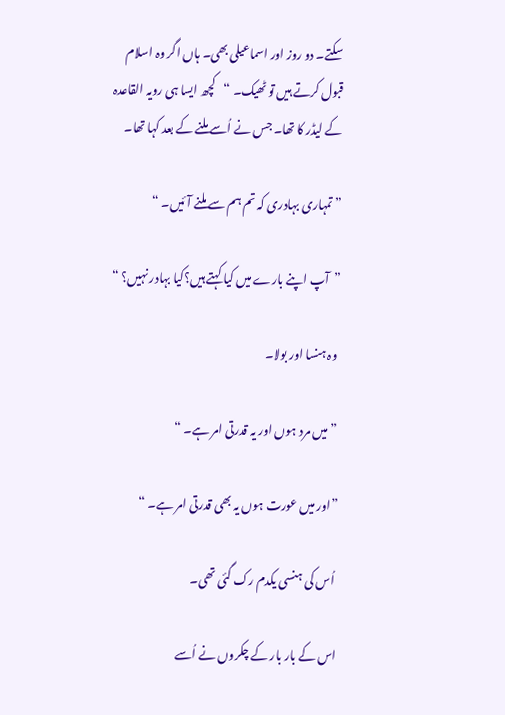سکتے۔ دو روز اور اسماعیلی بھی۔ ہاں اگر وہ اسلام قبول کرتے ہیں تو ٹھیک۔ “کچھ ایسا ہی رویہ القاعدہ کے لیڈر کا تھا۔ جس نے اُسے ملنے کے بعد کہا تھا۔

” تمہاری بہادری کہ تم ہم سے ملنے آئیں۔ “

”آپ اپنے بارے میں کیا کہتے ہیں؟کیا بہادر نہیں؟ “

 وہ ہنسا اور بولا۔

 ”میں مرد ہوں اور یہ قدرتی امر ہے۔ “

”اور میں عورت ہوں یہ بھی قدرتی امر ہے۔ “

 اُس کی ہنسی یکدم رک گئی تھی۔

اس کے بار بار کے چکروں نے اُسے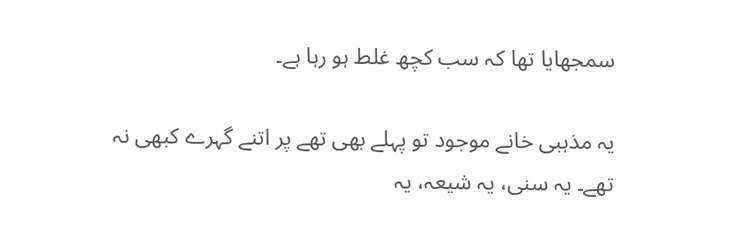سمجھایا تھا کہ سب کچھ غلط ہو رہا ہے۔

یہ مذہبی خانے موجود تو پہلے بھی تھے پر اتنے گہرے کبھی نہ تھے۔ یہ سنی، یہ شیعہ، یہ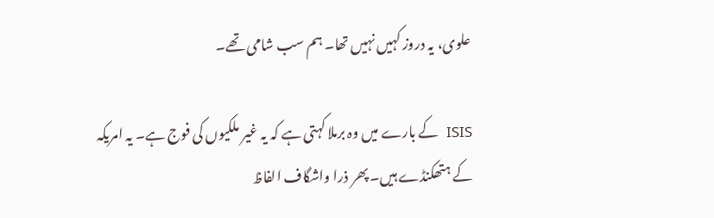علوی، یہ دروز کہیں نہیں تھا۔ ہم سب شامی تھے۔

ISIS  کے بارے میں وہ برملا کہتی ہے کہ یہ غیر ملکیوں کی فوج ہے۔ یہ امریکہ کے ہتھکنڈے ہیں۔ پھر ذرا واشگاف الفاظ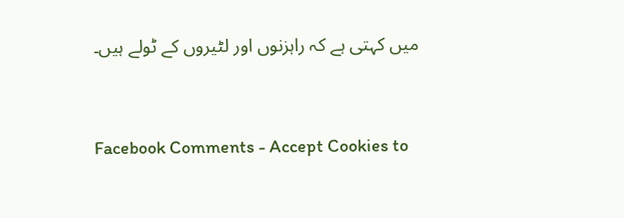میں کہتی ہے کہ راہزنوں اور لٹیروں کے ٹولے ہیں۔


Facebook Comments - Accept Cookies to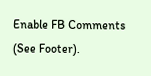Enable FB Comments (See Footer).